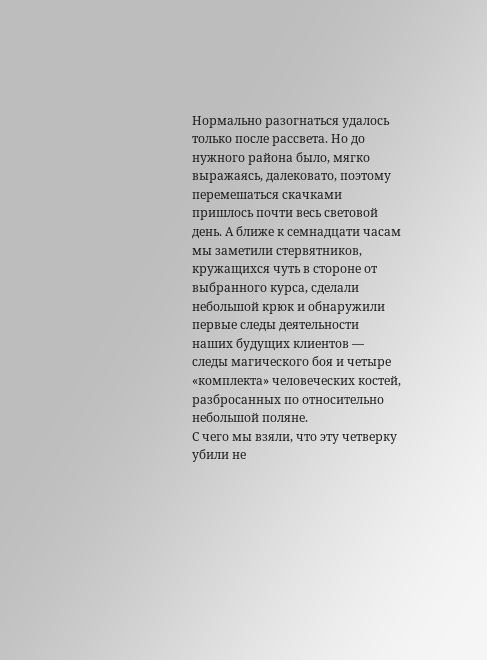Нормально разогнаться удалось только после рассвета. Но до нужного района было, мягко выражаясь, далековато, поэтому перемешаться скачками пришлось почти весь световой день. А ближе к семнадцати часам мы заметили стервятников, кружащихся чуть в стороне от выбранного курса, сделали небольшой крюк и обнаружили первые следы деятельности наших будущих клиентов — следы магического боя и четыре «комплекта» человеческих костей, разбросанных по относительно небольшой поляне.
С чего мы взяли, что эту четверку убили не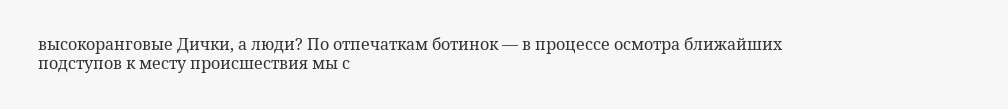высокоранговые Дички, а люди? По отпечаткам ботинок — в процессе осмотра ближайших подступов к месту происшествия мы с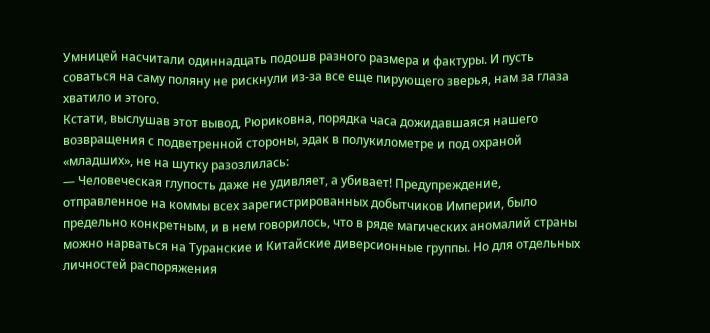Умницей насчитали одиннадцать подошв разного размера и фактуры. И пусть соваться на саму поляну не рискнули из-за все еще пирующего зверья, нам за глаза хватило и этого.
Кстати, выслушав этот вывод, Рюриковна, порядка часа дожидавшаяся нашего возвращения с подветренной стороны, эдак в полукилометре и под охраной «младших», не на шутку разозлилась:
— Человеческая глупость даже не удивляет, а убивает! Предупреждение, отправленное на коммы всех зарегистрированных добытчиков Империи, было предельно конкретным, и в нем говорилось, что в ряде магических аномалий страны можно нарваться на Туранские и Китайские диверсионные группы. Но для отдельных личностей распоряжения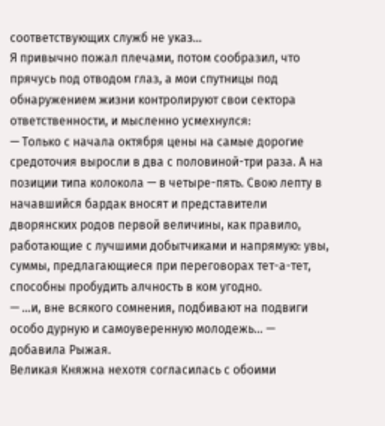соответствующих служб не указ…
Я привычно пожал плечами, потом сообразил, что прячусь под отводом глаз, а мои спутницы под обнаружением жизни контролируют свои сектора ответственности, и мысленно усмехнулся:
— Только с начала октября цены на самые дорогие средоточия выросли в два с половиной-три раза. А на позиции типа колокола — в четыре-пять. Свою лепту в начавшийся бардак вносят и представители дворянских родов первой величины, как правило, работающие с лучшими добытчиками и напрямую: увы, суммы, предлагающиеся при переговорах тет-а-тет, способны пробудить алчность в ком угодно.
— …и, вне всякого сомнения, подбивают на подвиги особо дурную и самоуверенную молодежь… — добавила Рыжая.
Великая Княжна нехотя согласилась с обоими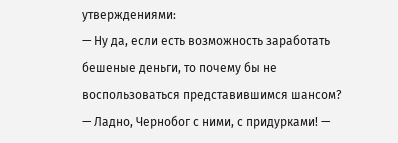утверждениями:
— Ну да, если есть возможность заработать бешеные деньги, то почему бы не воспользоваться представившимся шансом?
— Ладно, Чернобог с ними, с придурками! —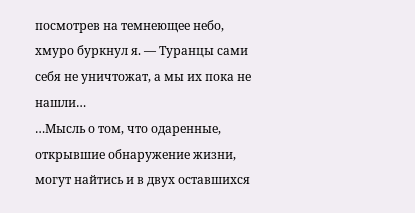посмотрев на темнеющее небо, хмуро буркнул я. — Туранцы сами себя не уничтожат, а мы их пока не нашли…
…Мысль о том, что одаренные, открывшие обнаружение жизни, могут найтись и в двух оставшихся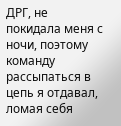ДРГ, не покидала меня с ночи, поэтому команду рассыпаться в цепь я отдавал, ломая себя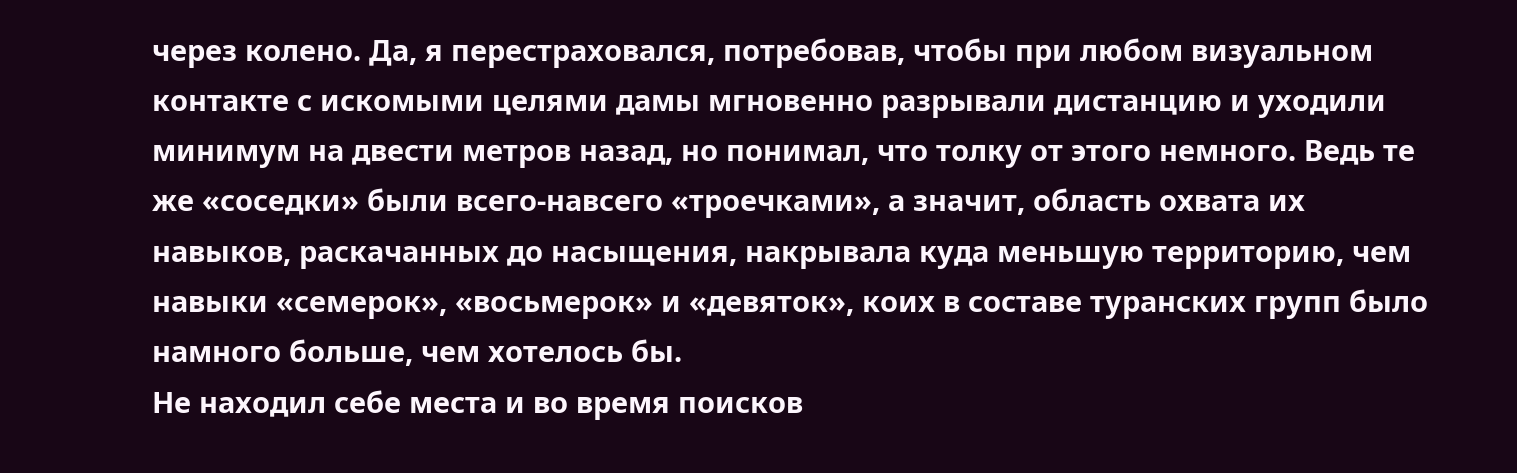через колено. Да, я перестраховался, потребовав, чтобы при любом визуальном контакте с искомыми целями дамы мгновенно разрывали дистанцию и уходили минимум на двести метров назад, но понимал, что толку от этого немного. Ведь те же «соседки» были всего-навсего «троечками», а значит, область охвата их навыков, раскачанных до насыщения, накрывала куда меньшую территорию, чем навыки «семерок», «восьмерок» и «девяток», коих в составе туранских групп было намного больше, чем хотелось бы.
Не находил себе места и во время поисков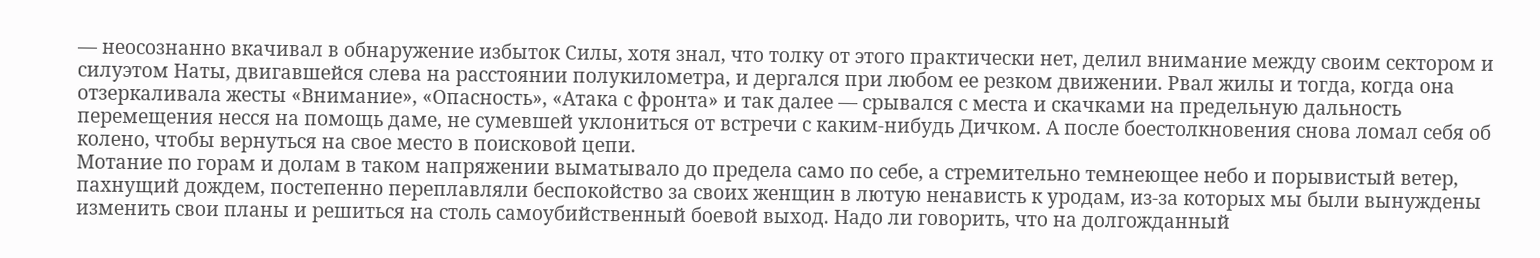— неосознанно вкачивал в обнаружение избыток Силы, хотя знал, что толку от этого практически нет, делил внимание между своим сектором и силуэтом Наты, двигавшейся слева на расстоянии полукилометра, и дергался при любом ее резком движении. Рвал жилы и тогда, когда она отзеркаливала жесты «Внимание», «Опасность», «Атака с фронта» и так далее — срывался с места и скачками на предельную дальность перемещения несся на помощь даме, не сумевшей уклониться от встречи с каким-нибудь Дичком. А после боестолкновения снова ломал себя об колено, чтобы вернуться на свое место в поисковой цепи.
Мотание по горам и долам в таком напряжении выматывало до предела само по себе, а стремительно темнеющее небо и порывистый ветер, пахнущий дождем, постепенно переплавляли беспокойство за своих женщин в лютую ненависть к уродам, из-за которых мы были вынуждены изменить свои планы и решиться на столь самоубийственный боевой выход. Надо ли говорить, что на долгожданный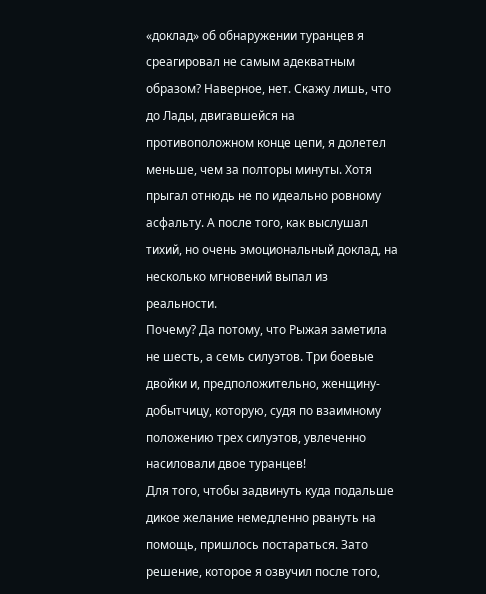«доклад» об обнаружении туранцев я среагировал не самым адекватным образом? Наверное, нет. Скажу лишь, что до Лады, двигавшейся на противоположном конце цепи, я долетел меньше, чем за полторы минуты. Хотя прыгал отнюдь не по идеально ровному асфальту. А после того, как выслушал тихий, но очень эмоциональный доклад, на несколько мгновений выпал из реальности.
Почему? Да потому, что Рыжая заметила не шесть, а семь силуэтов. Три боевые двойки и, предположительно, женщину-добытчицу, которую, судя по взаимному положению трех силуэтов, увлеченно насиловали двое туранцев!
Для того, чтобы задвинуть куда подальше дикое желание немедленно рвануть на помощь, пришлось постараться. Зато решение, которое я озвучил после того,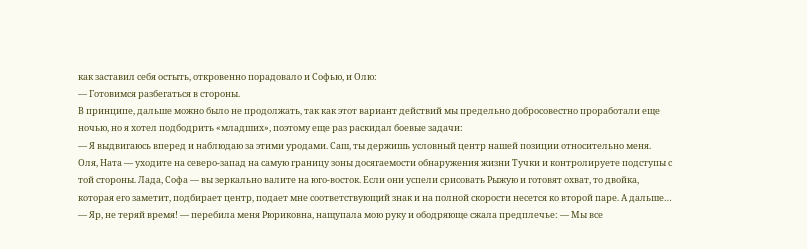как заставил себя остыть, откровенно порадовало и Софью, и Олю:
— Готовимся разбегаться в стороны.
В принципе, дальше можно было не продолжать, так как этот вариант действий мы предельно добросовестно проработали еще ночью, но я хотел подбодрить «младших», поэтому еще раз раскидал боевые задачи:
— Я выдвигаюсь вперед и наблюдаю за этими уродами. Саш, ты держишь условный центр нашей позиции относительно меня. Оля, Ната — уходите на северо-запад на самую границу зоны досягаемости обнаружения жизни Тучки и контролируете подступы с той стороны. Лада, Софа — вы зеркально валите на юго-восток. Если они успели срисовать Рыжую и готовят охват, то двойка, которая его заметит, подбирает центр, подает мне соответствующий знак и на полной скорости несется ко второй паре. А дальше…
— Яр, не теряй время! — перебила меня Рюриковна, нащупала мою руку и ободряюще сжала предплечье: — Мы все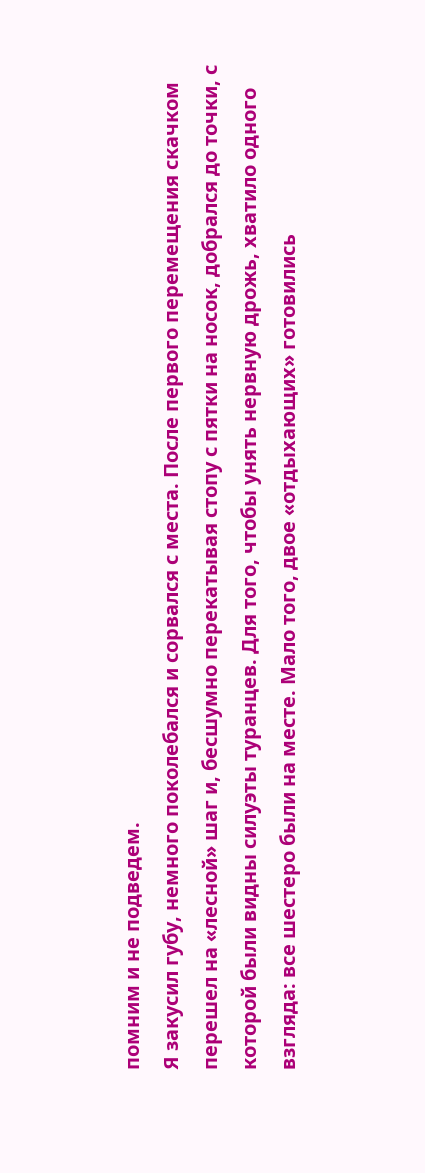помним и не подведем.
Я закусил губу, немного поколебался и сорвался с места. После первого перемещения скачком перешел на «лесной» шаг и, бесшумно перекатывая стопу с пятки на носок, добрался до точки, с которой были видны силуэты туранцев. Для того, чтобы унять нервную дрожь, хватило одного взгляда: все шестеро были на месте. Мало того, двое «отдыхающих» готовились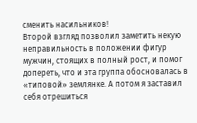сменить насильников!
Второй взгляд позволил заметить некую неправильность в положении фигур мужчин, стоящих в полный рост, и помог допереть, что и эта группа обосновалась в «типовой» землянке. А потом я заставил себя отрешиться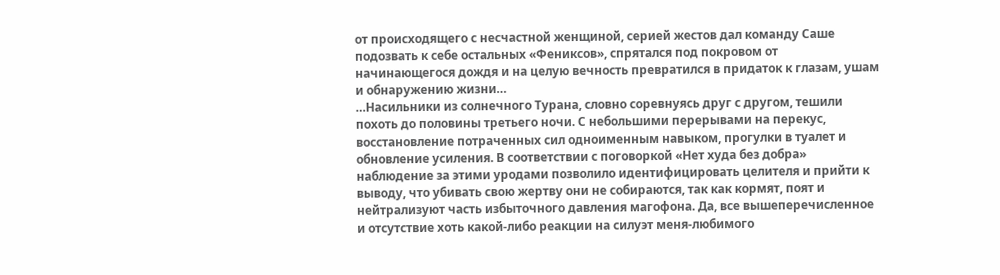от происходящего с несчастной женщиной, серией жестов дал команду Саше подозвать к себе остальных «Фениксов», спрятался под покровом от начинающегося дождя и на целую вечность превратился в придаток к глазам, ушам и обнаружению жизни…
…Насильники из солнечного Турана, словно соревнуясь друг с другом, тешили похоть до половины третьего ночи. С небольшими перерывами на перекус, восстановление потраченных сил одноименным навыком, прогулки в туалет и обновление усиления. В соответствии с поговоркой «Нет худа без добра» наблюдение за этими уродами позволило идентифицировать целителя и прийти к выводу, что убивать свою жертву они не собираются, так как кормят, поят и нейтрализуют часть избыточного давления магофона. Да, все вышеперечисленное и отсутствие хоть какой-либо реакции на силуэт меня-любимого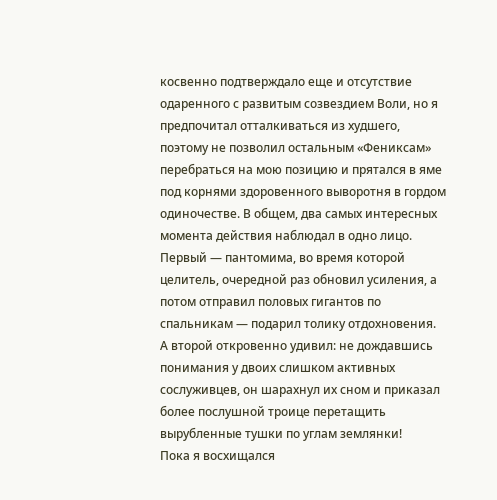косвенно подтверждало еще и отсутствие одаренного с развитым созвездием Воли, но я предпочитал отталкиваться из худшего, поэтому не позволил остальным «Фениксам» перебраться на мою позицию и прятался в яме под корнями здоровенного выворотня в гордом одиночестве. В общем, два самых интересных момента действия наблюдал в одно лицо.
Первый — пантомима, во время которой целитель, очередной раз обновил усиления, а потом отправил половых гигантов по спальникам — подарил толику отдохновения. А второй откровенно удивил: не дождавшись понимания у двоих слишком активных сослуживцев, он шарахнул их сном и приказал более послушной троице перетащить вырубленные тушки по углам землянки!
Пока я восхищался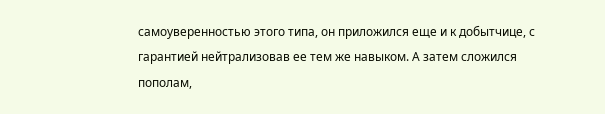самоуверенностью этого типа, он приложился еще и к добытчице, с гарантией нейтрализовав ее тем же навыком. А затем сложился пополам,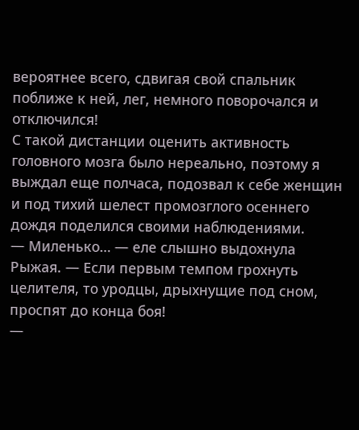вероятнее всего, сдвигая свой спальник поближе к ней, лег, немного поворочался и отключился!
С такой дистанции оценить активность головного мозга было нереально, поэтому я выждал еще полчаса, подозвал к себе женщин и под тихий шелест промозглого осеннего дождя поделился своими наблюдениями.
— Миленько… — еле слышно выдохнула Рыжая. — Если первым темпом грохнуть целителя, то уродцы, дрыхнущие под сном, проспят до конца боя!
—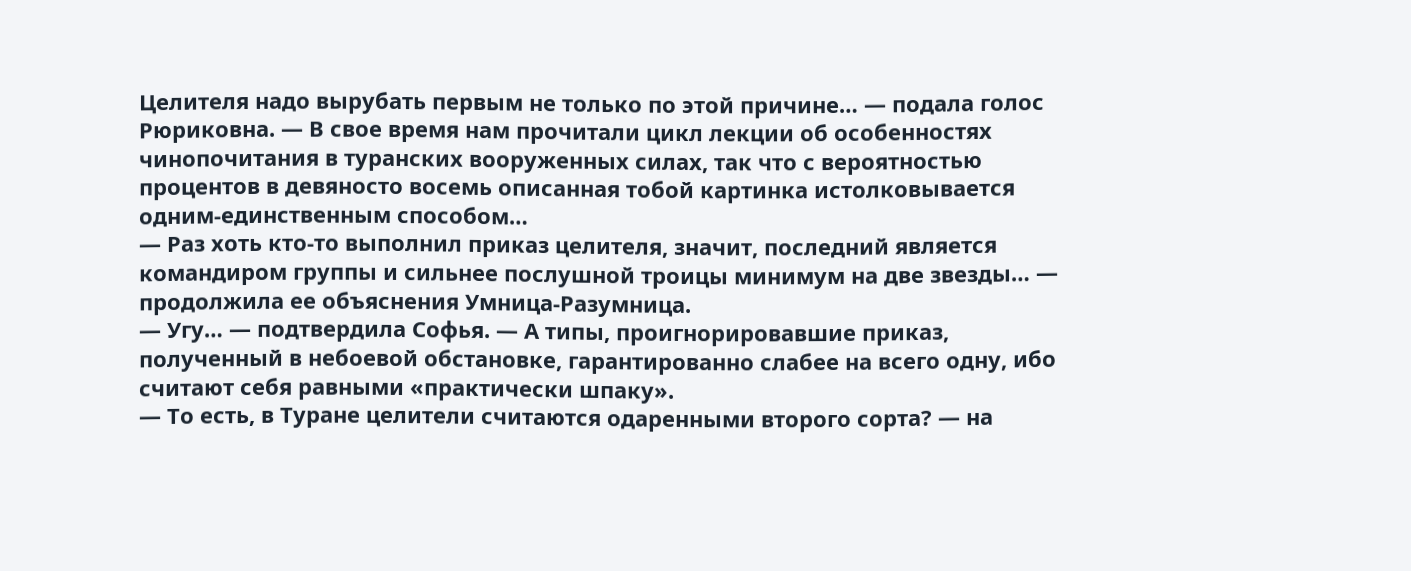Целителя надо вырубать первым не только по этой причине… — подала голос Рюриковна. — В свое время нам прочитали цикл лекции об особенностях чинопочитания в туранских вооруженных силах, так что с вероятностью процентов в девяносто восемь описанная тобой картинка истолковывается одним-единственным способом…
— Раз хоть кто-то выполнил приказ целителя, значит, последний является командиром группы и сильнее послушной троицы минимум на две звезды… — продолжила ее объяснения Умница-Разумница.
— Угу… — подтвердила Софья. — А типы, проигнорировавшие приказ, полученный в небоевой обстановке, гарантированно слабее на всего одну, ибо считают себя равными «практически шпаку».
— То есть, в Туране целители считаются одаренными второго сорта? — на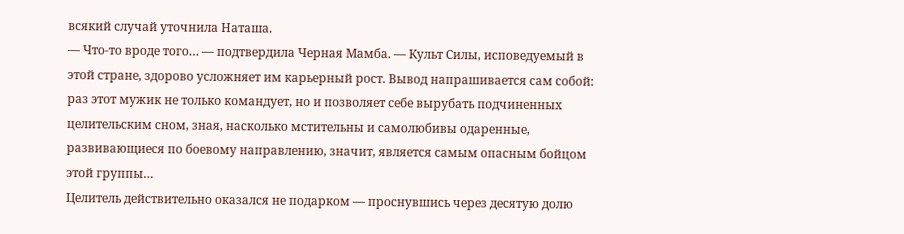всякий случай уточнила Наташа.
— Что-то вроде того… — подтвердила Черная Мамба. — Культ Силы, исповедуемый в этой стране, здорово усложняет им карьерный рост. Вывод напрашивается сам собой: раз этот мужик не только командует, но и позволяет себе вырубать подчиненных целительским сном, зная, насколько мстительны и самолюбивы одаренные, развивающиеся по боевому направлению, значит, является самым опасным бойцом этой группы…
Целитель действительно оказался не подарком — проснувшись через десятую долю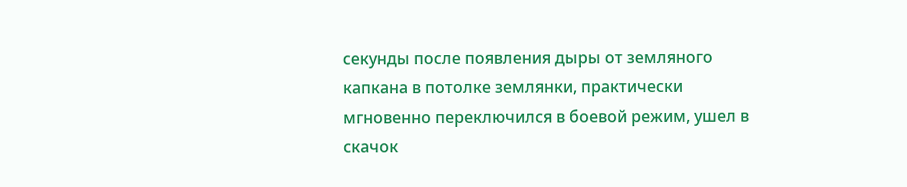секунды после появления дыры от земляного капкана в потолке землянки, практически мгновенно переключился в боевой режим, ушел в скачок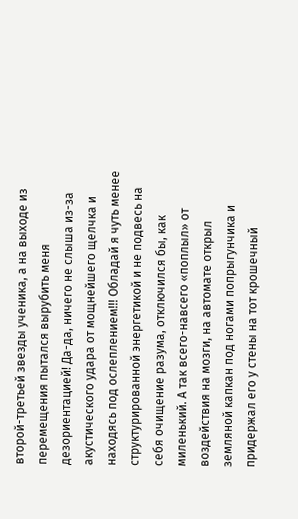второй-третьей звезды ученика, а на выходе из перемещения пытался вырубить меня дезориентацией! Да-да, ничего не слыша из-за акустического удара от мощнейшего щелчка и находясь под ослеплением!!! Обладай я чуть менее структурированной энергетикой и не подвесь на себя очищение разума, отключился бы, как миленький. А так всего-навсего «поплыл» от воздействия на мозги, на автомате открыл земляной капкан под ногами попрыгунчика и придержал его у стены на тот крошечный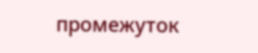промежуток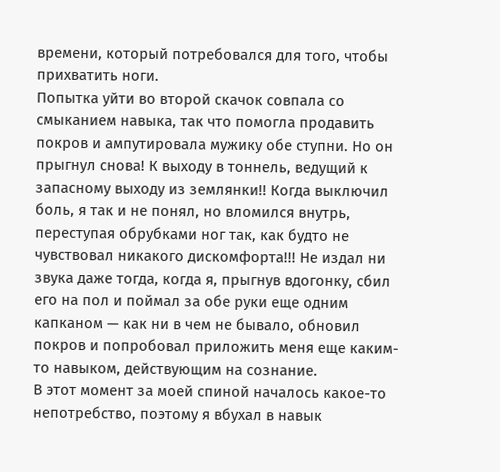времени, который потребовался для того, чтобы прихватить ноги.
Попытка уйти во второй скачок совпала со смыканием навыка, так что помогла продавить покров и ампутировала мужику обе ступни. Но он прыгнул снова! К выходу в тоннель, ведущий к запасному выходу из землянки!! Когда выключил боль, я так и не понял, но вломился внутрь, переступая обрубками ног так, как будто не чувствовал никакого дискомфорта!!! Не издал ни звука даже тогда, когда я, прыгнув вдогонку, сбил его на пол и поймал за обе руки еще одним капканом — как ни в чем не бывало, обновил покров и попробовал приложить меня еще каким-то навыком, действующим на сознание.
В этот момент за моей спиной началось какое-то непотребство, поэтому я вбухал в навык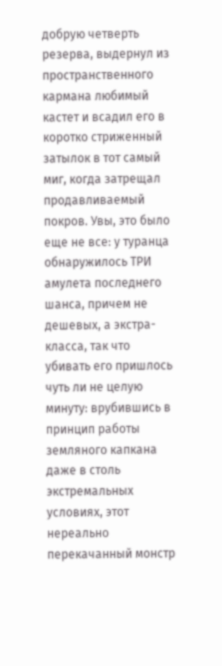добрую четверть резерва, выдернул из пространственного кармана любимый кастет и всадил его в коротко стриженный затылок в тот самый миг, когда затрещал продавливаемый покров. Увы, это было еще не все: у туранца обнаружилось ТРИ амулета последнего шанса, причем не дешевых, а экстра-класса, так что убивать его пришлось чуть ли не целую минуту: врубившись в принцип работы земляного капкана даже в столь экстремальных условиях, этот нереально перекачанный монстр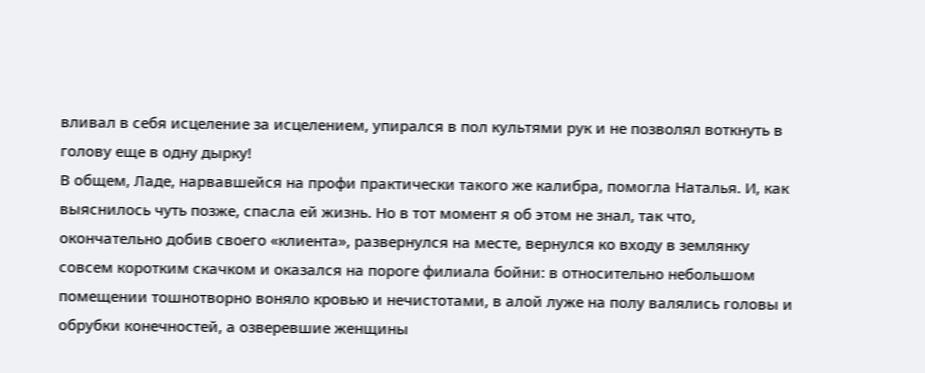вливал в себя исцеление за исцелением, упирался в пол культями рук и не позволял воткнуть в голову еще в одну дырку!
В общем, Ладе, нарвавшейся на профи практически такого же калибра, помогла Наталья. И, как выяснилось чуть позже, спасла ей жизнь. Но в тот момент я об этом не знал, так что, окончательно добив своего «клиента», развернулся на месте, вернулся ко входу в землянку совсем коротким скачком и оказался на пороге филиала бойни: в относительно небольшом помещении тошнотворно воняло кровью и нечистотами, в алой луже на полу валялись головы и обрубки конечностей, а озверевшие женщины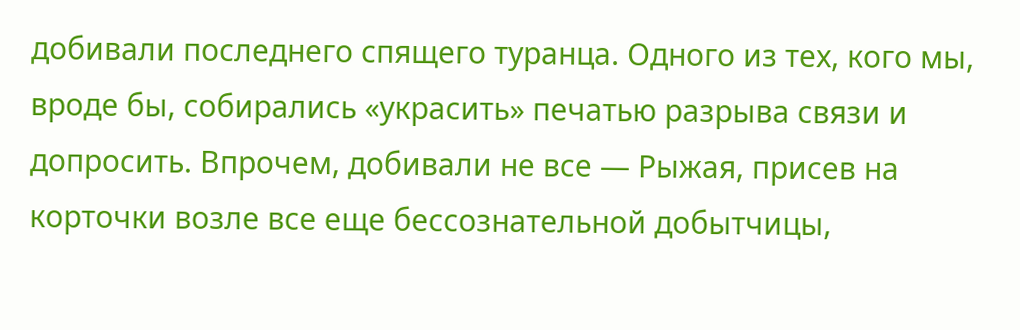добивали последнего спящего туранца. Одного из тех, кого мы, вроде бы, собирались «украсить» печатью разрыва связи и допросить. Впрочем, добивали не все — Рыжая, присев на корточки возле все еще бессознательной добытчицы,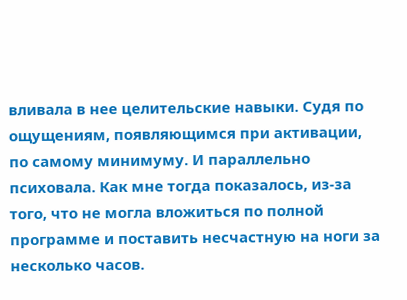вливала в нее целительские навыки. Судя по ощущениям, появляющимся при активации, по самому минимуму. И параллельно психовала. Как мне тогда показалось, из-за того, что не могла вложиться по полной программе и поставить несчастную на ноги за несколько часов.